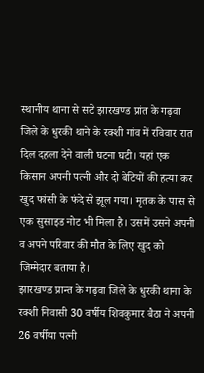स्थानीय थाना से सटे झारखण्ड प्रांत के गढ़वा जिले के धुरकी थाने के रक्शी गांव में रविवार रात दिल दहला देने वाली घटना घटी। यहां एक किसान अपनी पत्नी और दो बेटियों की हत्या कर खुद फांसी के फंदे से झूल गया। मृतक के पास से एक सुसाइड नोट भी मिला है। उसमें उसने अपनी व अपने परिवार की मौत के लिए खुद को जिम्मेदार बताया है।
झारखण्ड प्रान्त के गढ़वा जिले के धुरकी थाना के रक्शी निवासी 30 वर्षीय शिवकुमार बैठा ने अपनी 26 वर्षीया पत्नी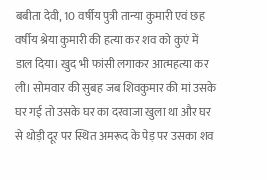बबीता देवी, 10 वर्षीय पुत्री तान्या कुमारी एवं छह वर्षीय श्रेया कुमारी की हत्या कर शव को कुएं में डाल दिया। खुद भी फांसी लगाकर आत्महत्या कर ली। सोमवार की सुबह जब शिवकुमार की मां उसके घर गई तो उसके घर का दरवाजा खुला था और घर से थोड़ी दूर पर स्थित अमरूद के पेड़ पर उसका शव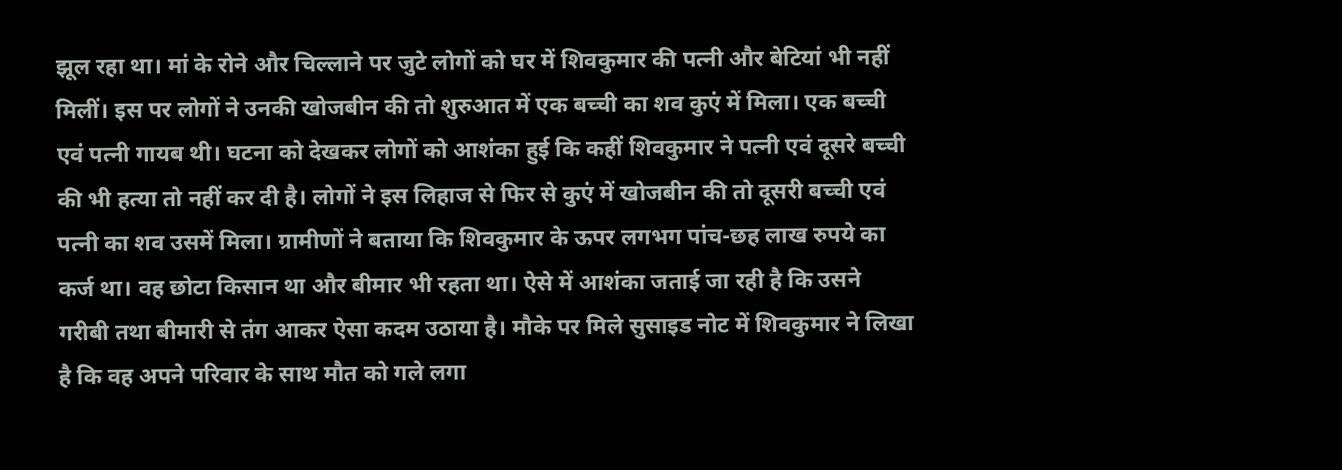झूल रहा था। मां के रोने और चिल्लाने पर जुटे लोगों को घर में शिवकुमार की पत्नी और बेटियां भी नहीं मिलीं। इस पर लोगों ने उनकी खोजबीन की तो शुरुआत में एक बच्ची का शव कुएं में मिला। एक बच्ची एवं पत्नी गायब थी। घटना को देखकर लोगों को आशंका हुई कि कहीं शिवकुमार ने पत्नी एवं दूसरे बच्ची की भी हत्या तो नहीं कर दी है। लोगों ने इस लिहाज से फिर से कुएं में खोजबीन की तो दूसरी बच्ची एवं पत्नी का शव उसमें मिला। ग्रामीणों ने बताया कि शिवकुमार के ऊपर लगभग पांच-छह लाख रुपये का कर्ज था। वह छोटा किसान था और बीमार भी रहता था। ऐसे में आशंका जताई जा रही है कि उसने गरीबी तथा बीमारी से तंग आकर ऐसा कदम उठाया है। मौके पर मिले सुसाइड नोट में शिवकुमार ने लिखा है कि वह अपने परिवार के साथ मौत को गले लगा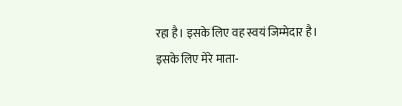रहा है। इसके लिए वह स्वयं जिम्मेदार है। इसके लिए मेरे माता-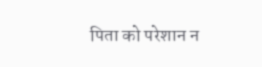पिता को परेशान न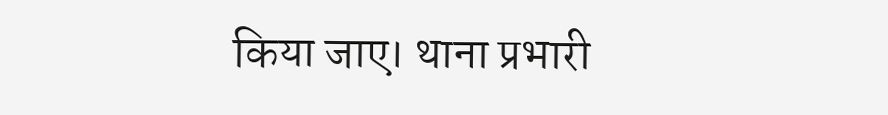किया जाए। थाना प्रभारी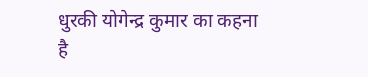धुरकी योगेन्द्र कुमार का कहना है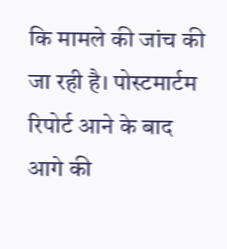कि मामले की जांच की जा रही है। पोस्टमार्टम रिपोर्ट आने के बाद आगे की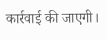कार्रवाई की जाएगी।